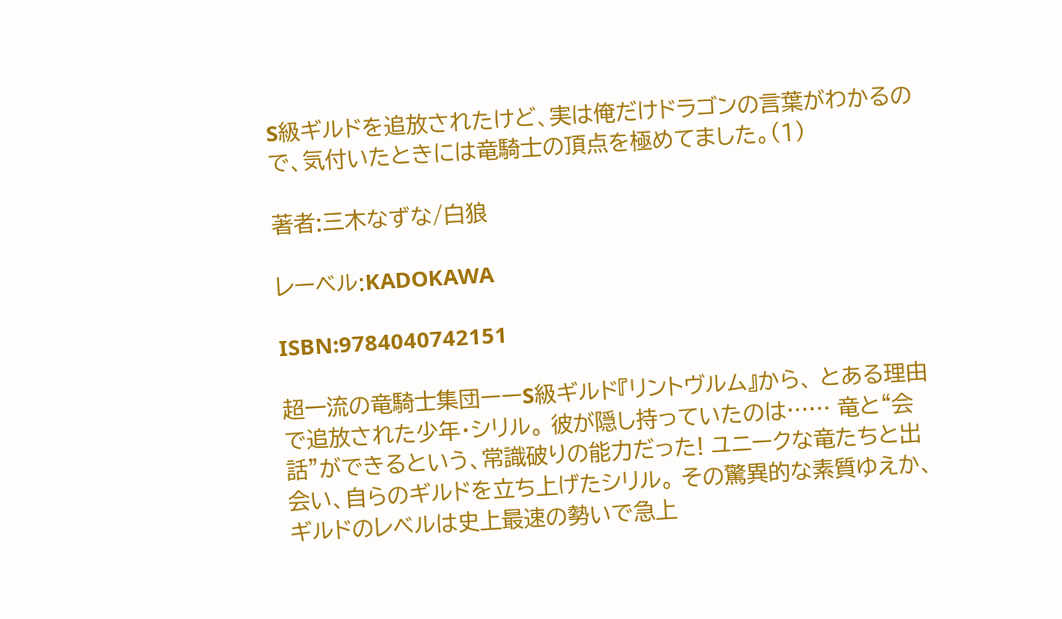S級ギルドを追放されたけど、実は俺だけドラゴンの言葉がわかるので、気付いたときには竜騎士の頂点を極めてました。(1)

著者:三木なずな/白狼

レーベル:KADOKAWA

ISBN:9784040742151

超一流の竜騎士集団ーーS級ギルド『リントヴルム』から、 とある理由で追放された少年・シリル。 彼が隠し持っていたのは…… 竜と“会話”ができるという、常識破りの能力だった! ユニークな竜たちと出会い、自らのギルドを立ち上げたシリル。 その驚異的な素質ゆえか、ギルドのレベルは史上最速の勢いで急上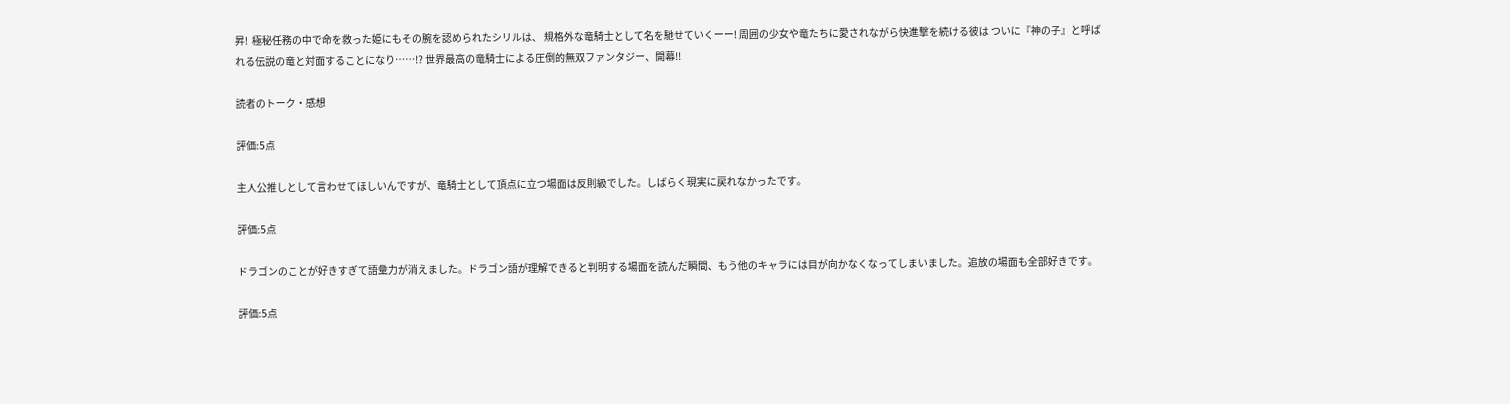昇!  極秘任務の中で命を救った姫にもその腕を認められたシリルは、 規格外な竜騎士として名を馳せていくーー! 周囲の少女や竜たちに愛されながら快進撃を続ける彼は ついに『神の子』と呼ばれる伝説の竜と対面することになり……!? 世界最高の竜騎士による圧倒的無双ファンタジー、開幕!!

読者のトーク・感想

評価:5点

主人公推しとして言わせてほしいんですが、竜騎士として頂点に立つ場面は反則級でした。しばらく現実に戻れなかったです。

評価:5点

ドラゴンのことが好きすぎて語彙力が消えました。ドラゴン語が理解できると判明する場面を読んだ瞬間、もう他のキャラには目が向かなくなってしまいました。追放の場面も全部好きです。

評価:5点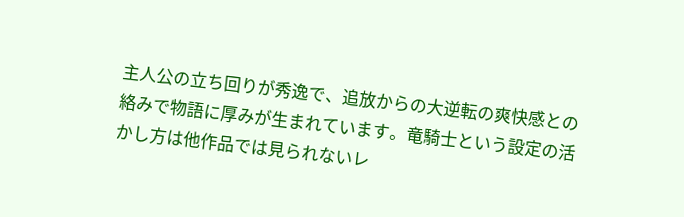主人公の立ち回りが秀逸で、追放からの大逆転の爽快感との絡みで物語に厚みが生まれています。竜騎士という設定の活かし方は他作品では見られないレ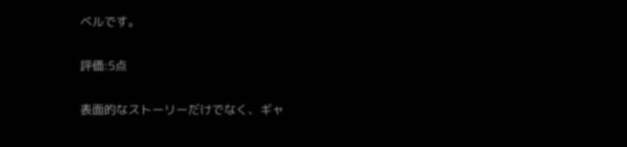ベルです。

評価:5点

表面的なストーリーだけでなく、ギャ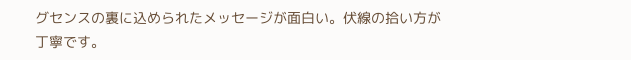グセンスの裏に込められたメッセージが面白い。伏線の拾い方が丁寧です。